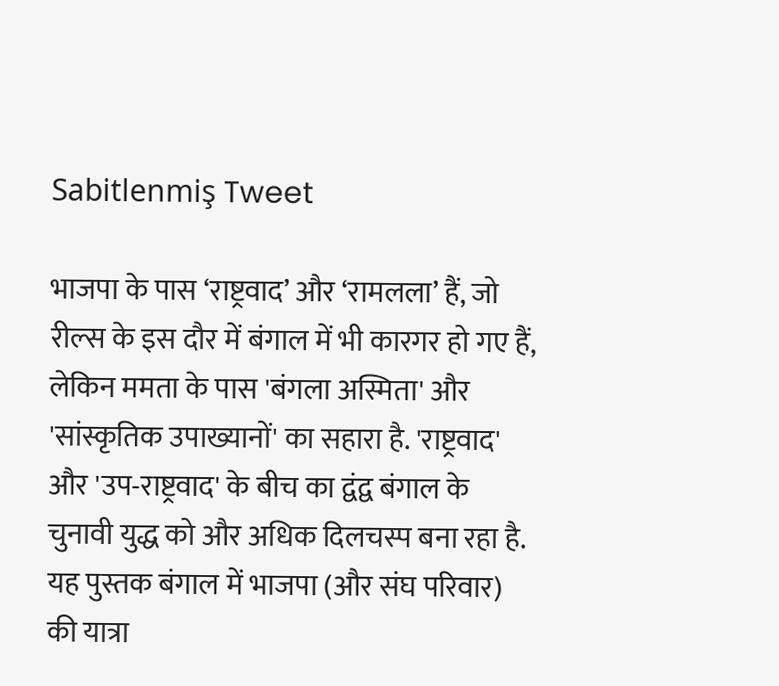Sabitlenmiş Tweet

भाजपा के पास ‘राष्ट्रवाद’ और ‘रामलला’ हैं, जो रील्स के इस दौर में बंगाल में भी कारगर हो गए हैं, लेकिन ममता के पास 'बंगला अस्मिता' और 'सांस्कृतिक उपाख्यानों' का सहारा है. 'राष्ट्रवाद' और 'उप-राष्ट्रवाद' के बीच का द्वंद्व बंगाल के चुनावी युद्ध को और अधिक दिलचस्प बना रहा है. यह पुस्तक बंगाल में भाजपा (और संघ परिवार) की यात्रा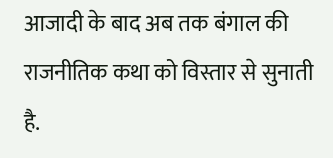आजादी के बाद अब तक बंगाल की राजनीतिक कथा को विस्तार से सुनाती है.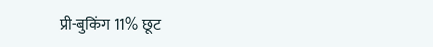प्री-बुकिंग 11% छूट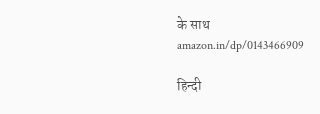के साथ
amazon.in/dp/0143466909

हिन्दी